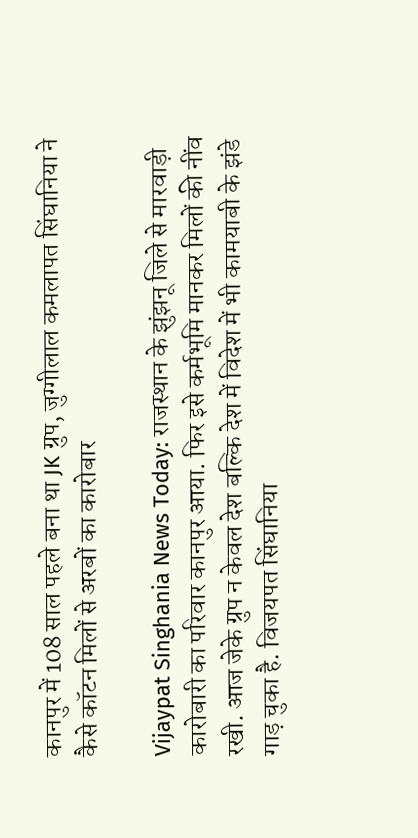कानपुर में 108 साल पहले बना था JK ग्रुप, जुग्गीलाल कमलापत सिंघानिया ने कैसे कॉटन मिलों से अरबों का कारोबार

Vijaypat Singhania News Today: राजस्थान के झुंझनू जिले से मारवाड़ी कारोबारी का परिवार कानपुर आया. फिर इसे कर्मभूमि मानकर मिलों की नींव रखी. आज जेके ग्रुप न केवल देश बल्कि देश में विदेश में भी कामयाबी के झंडे गाड़ चुका है. विजयपत सिंघानिया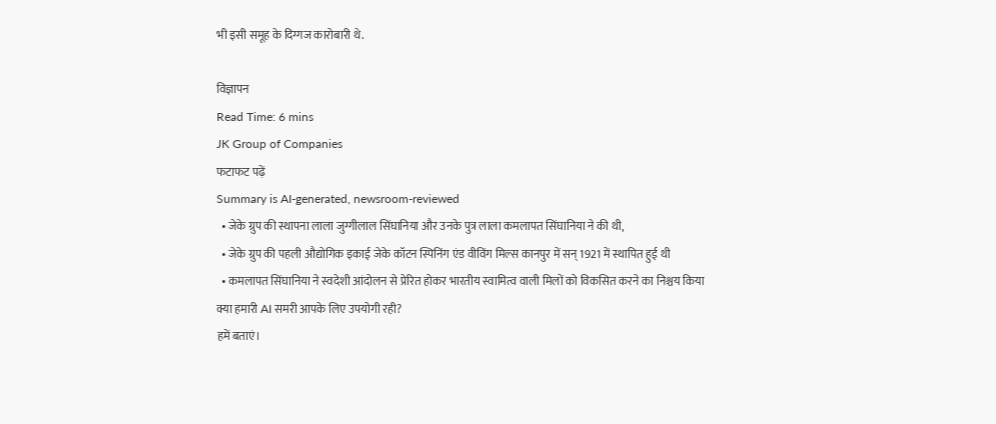भी इसी समूह के दिग्गज कारोबारी थे.

विज्ञापन
Read Time: 6 mins
JK Group of Companies
फटाफट पढ़ें
Summary is AI-generated, newsroom-reviewed
  • जेके ग्रुप की स्थापना लाला जुग्गीलाल सिंघानिया और उनके पुत्र लाला कमलापत सिंघानिया ने की थी,
  • जेके ग्रुप की पहली औद्योगिक इकाई जेके कॉटन स्पिनिंग एंड वीविंग मिल्स कानपुर में सन् 1921 में स्थापित हुई थी
  • कमलापत सिंघानिया ने स्वदेशी आंदोलन से प्रेरित होकर भारतीय स्वामित्व वाली मिलों को विकसित करने का निश्चय किया
क्या हमारी AI समरी आपके लिए उपयोगी रही?
हमें बताएं।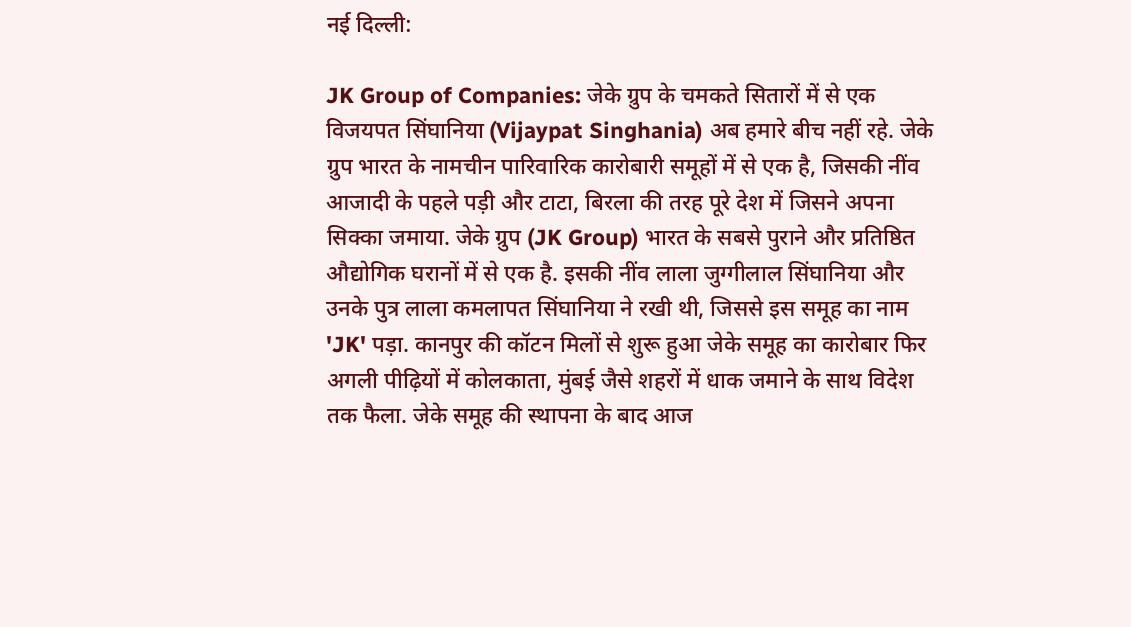नई दिल्ली:

JK Group of Companies: जेके ग्रुप के चमकते सितारों में से एक विजयपत सिंघानिया (Vijaypat Singhania) अब हमारे बीच नहीं रहे. जेके ग्रुप भारत के नामचीन पारिवारिक कारोबारी समूहों में से एक है, जिसकी नींव आजादी के पहले पड़ी और टाटा, बिरला की तरह पूरे देश में जिसने अपना सिक्का जमाया. जेके ग्रुप (JK Group) भारत के सबसे पुराने और प्रतिष्ठित औद्योगिक घरानों में से एक है. इसकी नींव लाला जुग्गीलाल सिंघानिया और उनके पुत्र लाला कमलापत सिंघानिया ने रखी थी, जिससे इस समूह का नाम 'JK' पड़ा. कानपुर की कॉटन मिलों से शुरू हुआ जेके समूह का कारोबार फिर अगली पीढ़ियों में कोलकाता, मुंबई जैसे शहरों में धाक जमाने के साथ विदेश तक फैला. जेके समूह की स्थापना के बाद आज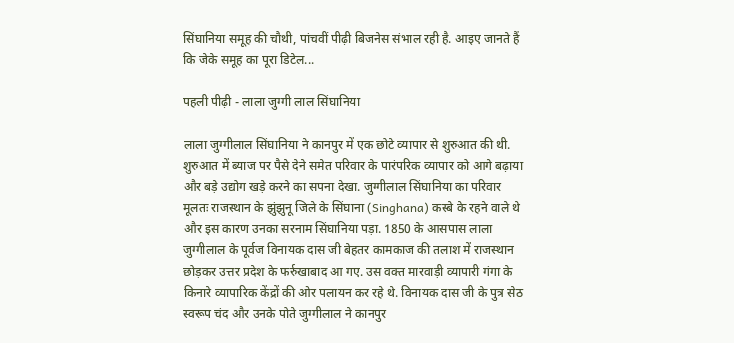सिंघानिया समूह की चौथी, पांचवीं पीढ़ी बिजनेस संभाल रही है. आइए जानते हैं कि जेके समूह का पूरा डिटेल...

पहली पीढ़ी - लाला जुग्गी लाल सिंघानिया

लाला जुग्गीलाल सिंघानिया ने कानपुर में एक छोटे व्यापार से शुरुआत की थी. शुरुआत में ब्याज पर पैसे देने समेत परिवार के पारंपरिक व्यापार को आगे बढ़ाया और बड़े उद्योग खड़े करने का सपना देखा. जुग्गीलाल सिंघानिया का परिवार मूलतः राजस्थान के झुंझुनू जिले के सिंघाना (Singhana) कस्बे के रहने वाले थे और इस कारण उनका सरनाम सिंघानिया पड़ा. 1850 के आसपास लाला जुग्गीलाल के पूर्वज विनायक दास जी बेहतर कामकाज की तलाश में राजस्थान छोड़कर उत्तर प्रदेश के फर्रुखाबाद आ गए. उस वक्त मारवाड़ी व्यापारी गंगा के किनारे व्यापारिक केंद्रों की ओर पलायन कर रहे थे. विनायक दास जी के पुत्र सेठ स्वरूप चंद और उनके पोते जुग्गीलाल ने कानपुर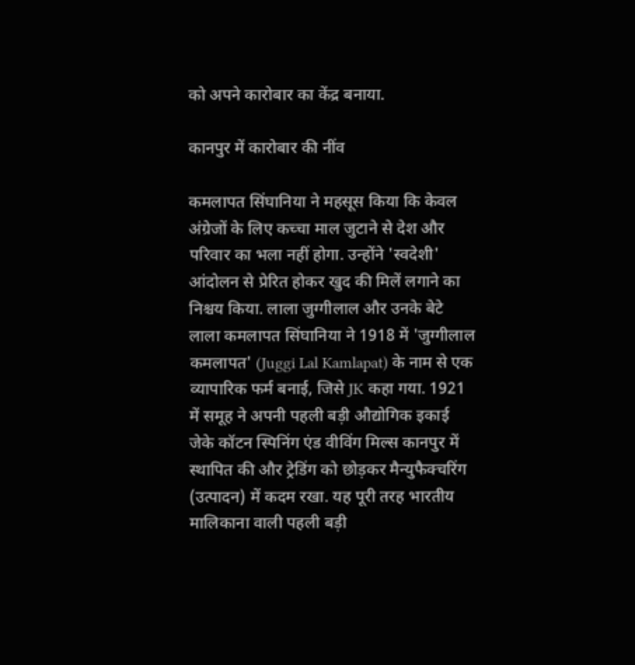को अपने कारोबार का केंद्र बनाया.

कानपुर में कारोबार की नींव

कमलापत सिंघानिया ने महसूस किया कि केवल अंग्रेजों के लिए कच्चा माल जुटाने से देश और परिवार का भला नहीं होगा. उन्होंने 'स्वदेशी' आंदोलन से प्रेरित होकर खुद की मिलें लगाने का निश्चय किया. लाला जुग्गीलाल और उनके बेटे लाला कमलापत सिंघानिया ने 1918 में 'जुग्गीलाल कमलापत' (Juggi Lal Kamlapat) के नाम से एक व्यापारिक फर्म बनाई, जिसे JK कहा गया. 1921 में समूह ने अपनी पहली बड़ी औद्योगिक इकाई जेके कॉटन स्पिनिंग एंड वीविंग मिल्स कानपुर में स्थापित की और ट्रेडिंग को छोड़कर मैन्युफैक्चरिंग (उत्पादन) में कदम रखा. यह पूरी तरह भारतीय मालिकाना वाली पहली बड़ी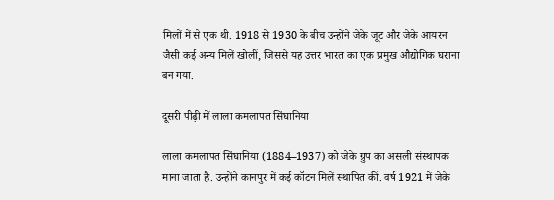मिलों में से एक थी. 1918 से 1930 के बीच उन्होंने जेके जूट और जेके आयरन जैसी कई अन्य मिलें खोलीं, जिससे यह उत्तर भारत का एक प्रमुख औद्योगिक घराना बन गया.

दूसरी पीढ़ी में लाला कमलापत सिंघानिया

लाला कमलापत सिंघानिया (1884–1937) को जेके ग्रुप का असली संस्थापक माना जाता है. उन्होंने कानपुर में कई कॉटन मिलें स्थापित कीं. वर्ष 1921 में जेके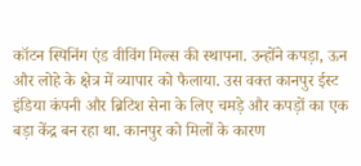कॉटन स्पिनिंग एंड वीविंग मिल्स की स्थापना. उन्होंने कपड़ा, ऊन और लोहे के क्षेत्र में व्यापार को फैलाया. उस वक्त कानपुर ईस्ट इंडिया कंपनी और ब्रिटिश सेना के लिए चमड़े और कपड़ों का एक बड़ा केंद्र बन रहा था. कानपुर को मिलों के कारण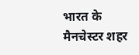भारत के मैनचेस्टर शहर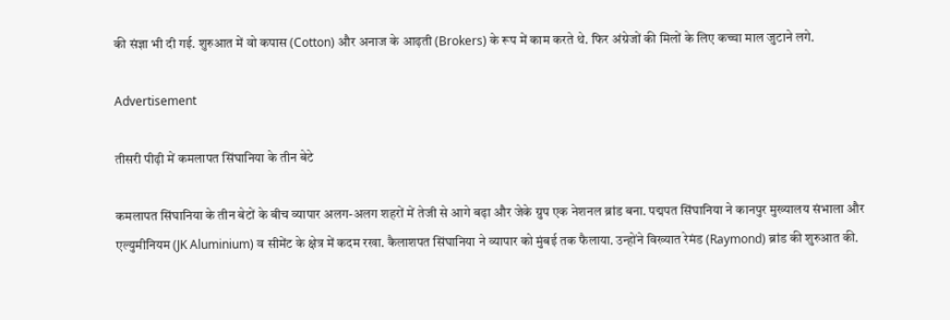की संज्ञा भी दी गई. शुरुआत में वो कपास (Cotton) और अनाज के आढ़ती (Brokers) के रूप में काम करते थे. फिर अंग्रेजों की मिलों के लिए कच्चा माल जुटाने लगे.

Advertisement

तीसरी पीढ़ी में कमलापत सिंघानिया के तीन बेटे

कमलापत सिंघानिया के तीन बेटों के बीच व्यापार अलग-अलग शहरों में तेजी से आगे बढ़ा और जेके ग्रुप एक नेशनल ब्रांड बना. पद्मपत सिंघानिया ने कानपुर मुख्यालय संभाला और एल्युमीनियम (JK Aluminium) व सीमेंट के क्षेत्र में कदम रखा. कैलाशपत सिंघानिया ने व्यापार को मुंबई तक फैलाया. उन्होंने विख्यात रेमंड (Raymond) ब्रांड की शुरुआत की.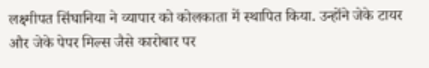लक्ष्मीपत सिंघानिया ने व्यापार को कोलकाता में स्थापित किया. उन्होंने जेके टायर और जेके पेपर मिल्स जैसे कारोबार पर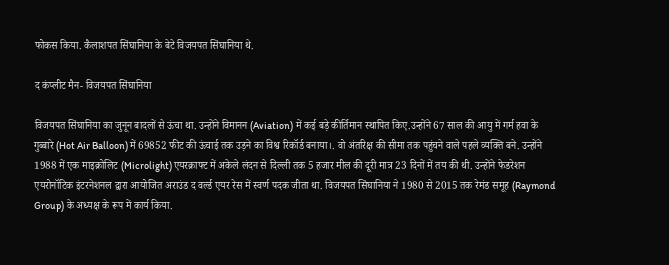फोकस किया. कैलाशपत सिंघानिया के बेटे विजयपत सिंघानिया थे.

द कंप्लीट मैन- विजयपत सिंघानिया

विजयपत सिंघानिया का जुनून बादलों से ऊंचा था. उन्होंने विमानन (Aviation) में कई बड़े कीर्तिमान स्थापित किए.उन्होंने 67 साल की आयु में गर्म हवा के गुब्बारे (Hot Air Balloon) में 69852 फीट की ऊंचाई तक उड़ने का विश्व रिकॉर्ड बनाया।. वो अंतरिक्ष की सीमा तक पहुंचने वाले पहले व्यक्ति बने. उन्होंने 1988 में एक माइक्रोलिट (Microlight) एयरक्राफ्ट में अकेले लंदन से दिल्ली तक 5 हजार मील की दूरी मात्र 23 दिनों में तय की थी. उन्होंने फेडरेशन एयरोनॉटिक इंटरनेशनल द्वारा आयोजित अराउंड द वर्ल्ड एयर रेस में स्वर्ण पदक जीता था. विजयपत सिंघानिया ने 1980 से 2015 तक रेमंड समूह (Raymond Group) के अध्यक्ष के रूप में कार्य किया.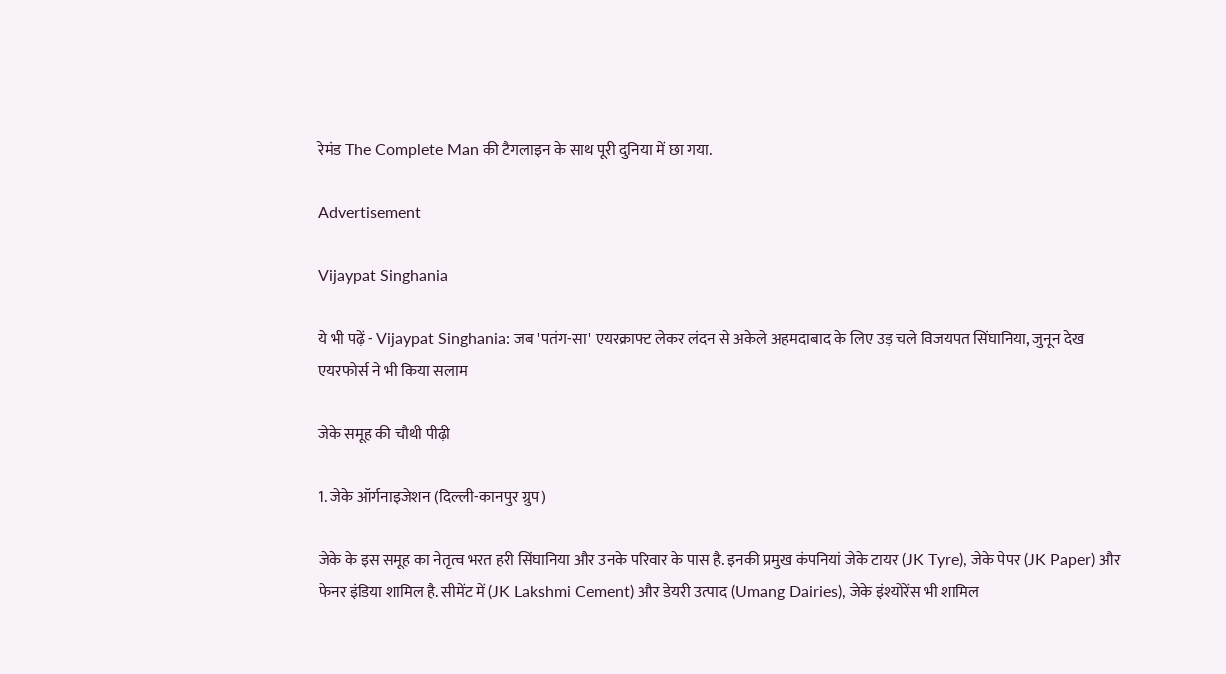रेमंड The Complete Man की टैगलाइन के साथ पूरी दुनिया में छा गया.

Advertisement

Vijaypat Singhania

ये भी पढ़ें - Vijaypat Singhania: जब 'पतंग-सा' एयरक्राफ्ट लेकर लंदन से अकेले अहमदाबाद के लिए उड़ चले विजयपत सिंघानिया, जुनून देख एयरफोर्स ने भी किया सलाम

जेके समूह की चौथी पीढ़ी

1. जेके ऑर्गनाइजेशन (दिल्ली-कानपुर ग्रुप)

जेके के इस समूह का नेतृत्व भरत हरी सिंघानिया और उनके परिवार के पास है. इनकी प्रमुख कंपनियां जेके टायर (JK Tyre), जेके पेपर (JK Paper) और फेनर इंडिया शामिल है. सीमेंट में (JK Lakshmi Cement) और डेयरी उत्पाद (Umang Dairies), जेके इंश्योरेंस भी शामिल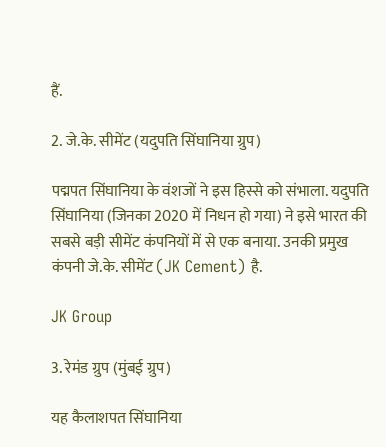हैं.

2. जे.के. सीमेंट (यदुपति सिंघानिया ग्रुप)

पद्मपत सिंघानिया के वंशजों ने इस हिस्से को संभाला. यदुपति सिंघानिया (जिनका 2020 में निधन हो गया) ने इसे भारत की सबसे बड़ी सीमेंट कंपनियों में से एक बनाया. उनकी प्रमुख कंपनी जे.के. सीमेंट (JK Cement) है.

JK Group

3. रेमंड ग्रुप (मुंबई ग्रुप)

यह कैलाशपत सिंघानिया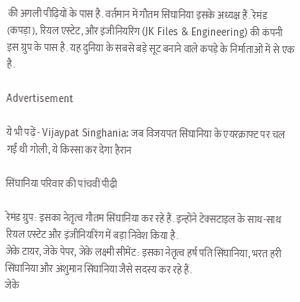की अगली पीढ़ियों के पास है. वर्तमान में गौतम सिंघानिया इसके अध्यक्ष हैं. रेमंड (कपड़ा), रियल एस्टेट, और इंजीनियरिंग (JK Files & Engineering) की कंपनी इस ग्रुप के पास है. यह दुनिया के सबसे बड़े सूट बनाने वाले कपड़े के निर्माताओं में से एक है.

Advertisement

ये भी पढ़ें - Vijaypat Singhania: जब विजयपत सिंघानिया के एयरक्राफ्ट पर चल गईं थी गोली, ये किस्सा कर देगा हैरान

सिंघानिया परिवार की पांचवीं पीढ़ी

रेमंड ग्रुप: इसका नेतृत्व गौतम सिंघानिया कर रहे हैं. इन्होंने टेक्सटाइल के साथ-साथ रियल एस्टेट और इंजीनियरिंग में बड़ा निवेश किया है.
जेके टायर, जेके पेपर, जेके लक्ष्मी सीमेंट: इसका नेतृत्व हर्ष पति सिंघानिया, भरत हरी सिंघानिया और अंशुमान सिंघानिया जैसे सदस्य कर रहे हैं.
जेके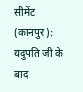सीमेंट (कानपुर): यदुपति जी के बाद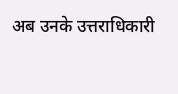अब उनके उत्तराधिकारी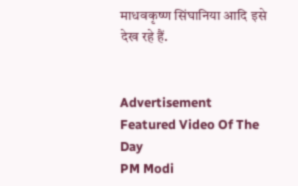माधवकृष्ण सिंघानिया आदि इसे देख रहे हैं.


Advertisement
Featured Video Of The Day
PM Modi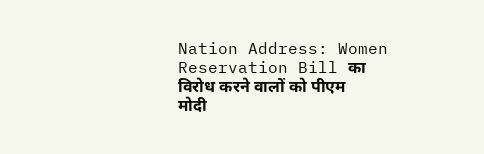Nation Address: Women Reservation Bill का विरोध करने वालों को पीएम मोदी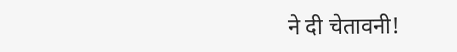ने दी चेतावनी!